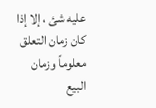عليه شئ ، إلا إذا كان زمان التعلق معلوماً وزمان البيع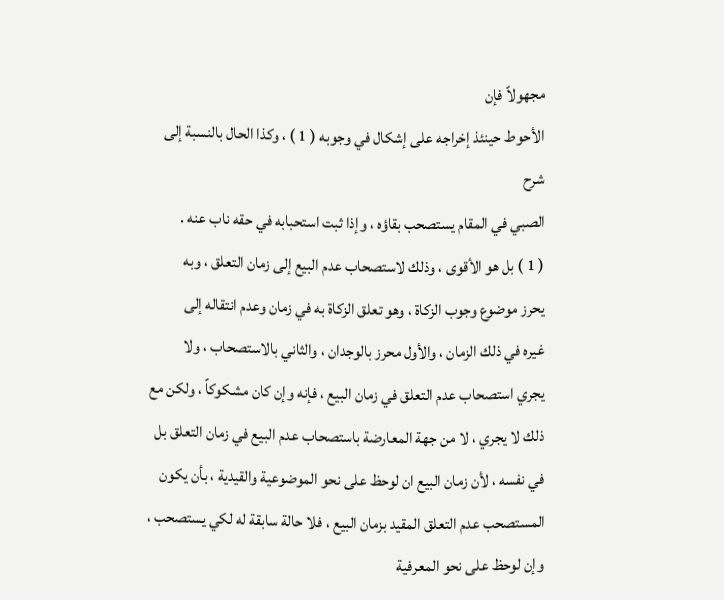مجهولاً فإن
الأحوط حينئذ إخراجه على إشكال في وجوبه ( 1 ) ، وكذا الحال بالنسبة إلى
شرح
الصبي في المقام يستصحب بقاؤه ، وإذا ثبت استحبابه في حقه ناب عنه .
( 1 ) بل هو الأقوى ، وذلك لاستصحاب عدم البيع إلى زمان التعلق ، وبه
يحرز موضوع وجوب الزكاة ، وهو تعلق الزكاة به في زمان وعدم انتقاله إلى
غيره في ذلك الزمان ، والأول محرز بالوجدان ، والثاني بالاستصحاب ، ولا
يجري استصحاب عدم التعلق في زمان البيع ، فإنه وإن كان مشكوكاً ، ولكن مع
ذلك لا يجري ، لا من جهة المعارضة باستصحاب عدم البيع في زمان التعلق بل
في نفسه ، لأن زمان البيع ان لوحظ على نحو الموضوعية والقيدية ، بأن يكون
المستصحب عدم التعلق المقيد بزمان البيع ، فلا حالة سابقة له لكي يستصحب ،
وإن لوحظ على نحو المعرفية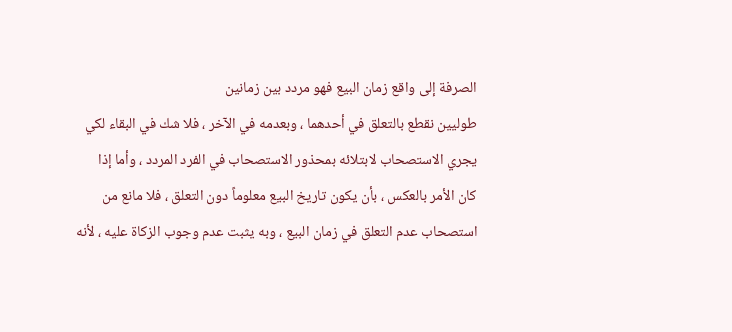الصرفة إلى واقع زمان البيع فهو مردد بين زمانين
طوليين نقطع بالتعلق في أحدهما ، وبعدمه في الآخر ، فلا شك في البقاء لكي
يجري الاستصحاب لابتلائه بمحذور الاستصحاب في الفرد المردد ، وأما إذا
كان الأمر بالعكس ، بأن يكون تاريخ البيع معلوماً دون التعلق ، فلا مانع من
استصحاب عدم التعلق في زمان البيع ، وبه يثبت عدم وجوب الزكاة عليه ، لأنه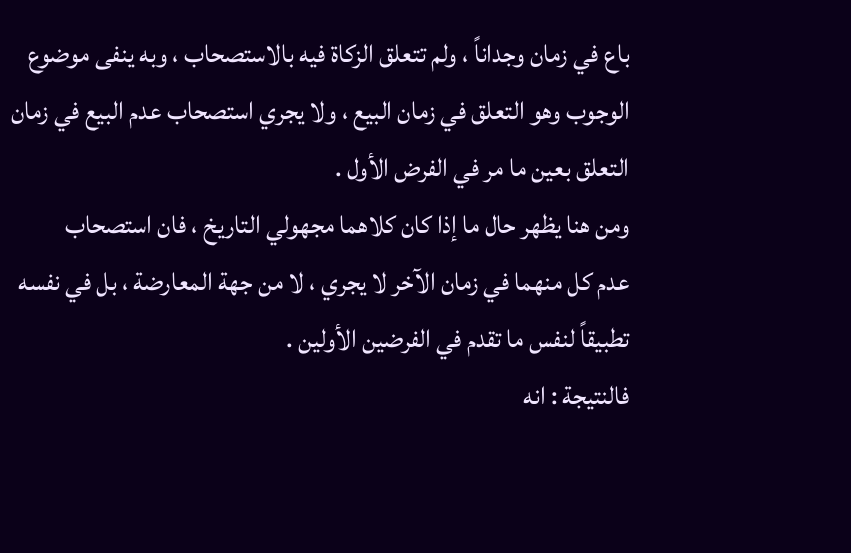باع في زمان وجداناً ، ولم تتعلق الزكاة فيه بالاستصحاب ، وبه ينفى موضوع
الوجوب وهو التعلق في زمان البيع ، ولا يجري استصحاب عدم البيع في زمان
التعلق بعين ما مر في الفرض الأول .
ومن هنا يظهر حال ما إذا كان كلاهما مجهولي التاريخ ، فان استصحاب
عدم كل منهما في زمان الآخر لا يجري ، لا من جهة المعارضة ، بل في نفسه
تطبيقاً لنفس ما تقدم في الفرضين الأولين .
فالنتيجة : انه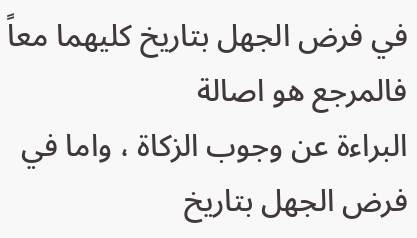في فرض الجهل بتاريخ كليهما معاً فالمرجع هو اصالة
البراءة عن وجوب الزكاة ، واما في فرض الجهل بتاريخ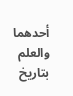أحدهما والعلم بتاريخ